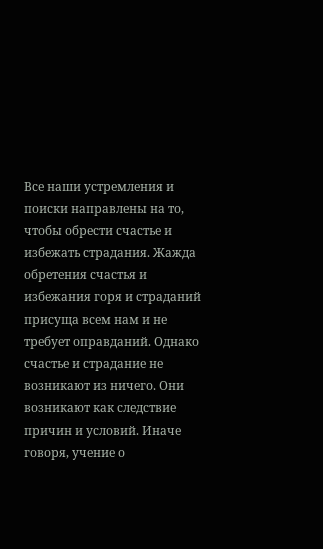Все наши устремления и поиски направлены на то, чтобы обрести счастье и избежать страдания. Жажда обретения счастья и избежания горя и страданий присуща всем нам и не требует оправданий. Однако счастье и страдание не возникают из ничего. Они возникают как следствие причин и условий. Иначе говоря, учение о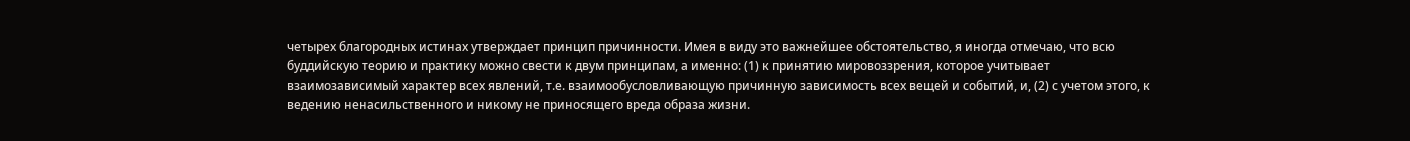четырех благородных истинах утверждает принцип причинности. Имея в виду это важнейшее обстоятельство, я иногда отмечаю, что всю буддийскую теорию и практику можно свести к двум принципам, а именно: (1) к принятию мировоззрения, которое учитывает взаимозависимый характер всех явлений, т.е. взаимообусловливающую причинную зависимость всех вещей и событий, и, (2) с учетом этого, к ведению ненасильственного и никому не приносящего вреда образа жизни.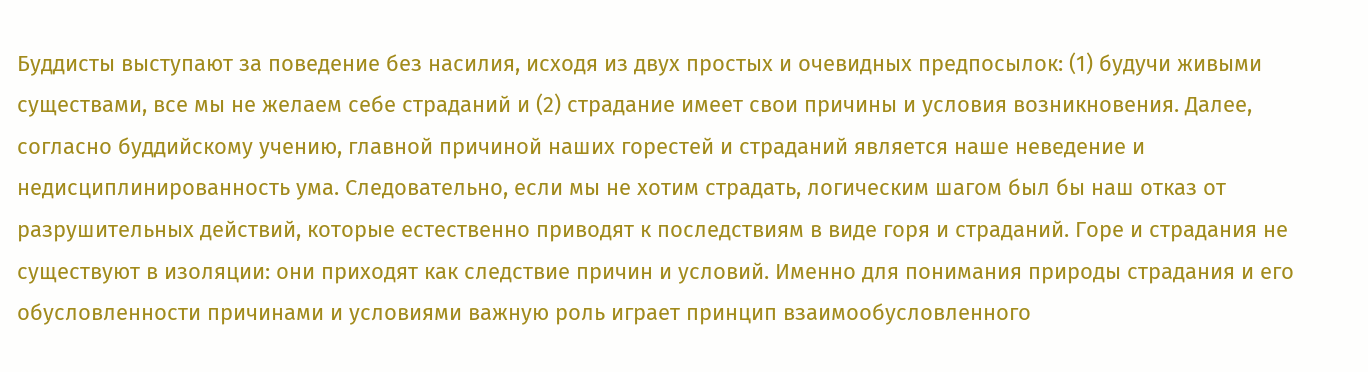Буддисты выступают за поведение без насилия, исходя из двух простых и очевидных предпосылок: (1) будучи живыми существами, все мы не желаем себе страданий и (2) страдание имеет свои причины и условия возникновения. Далее, согласно буддийскому учению, главной причиной наших горестей и страданий является наше неведение и недисциплинированность ума. Следовательно, если мы не хотим страдать, логическим шагом был бы наш отказ от разрушительных действий, которые естественно приводят к последствиям в виде горя и страданий. Горе и страдания не существуют в изоляции: они приходят как следствие причин и условий. Именно для понимания природы страдания и его обусловленности причинами и условиями важную роль играет принцип взаимообусловленного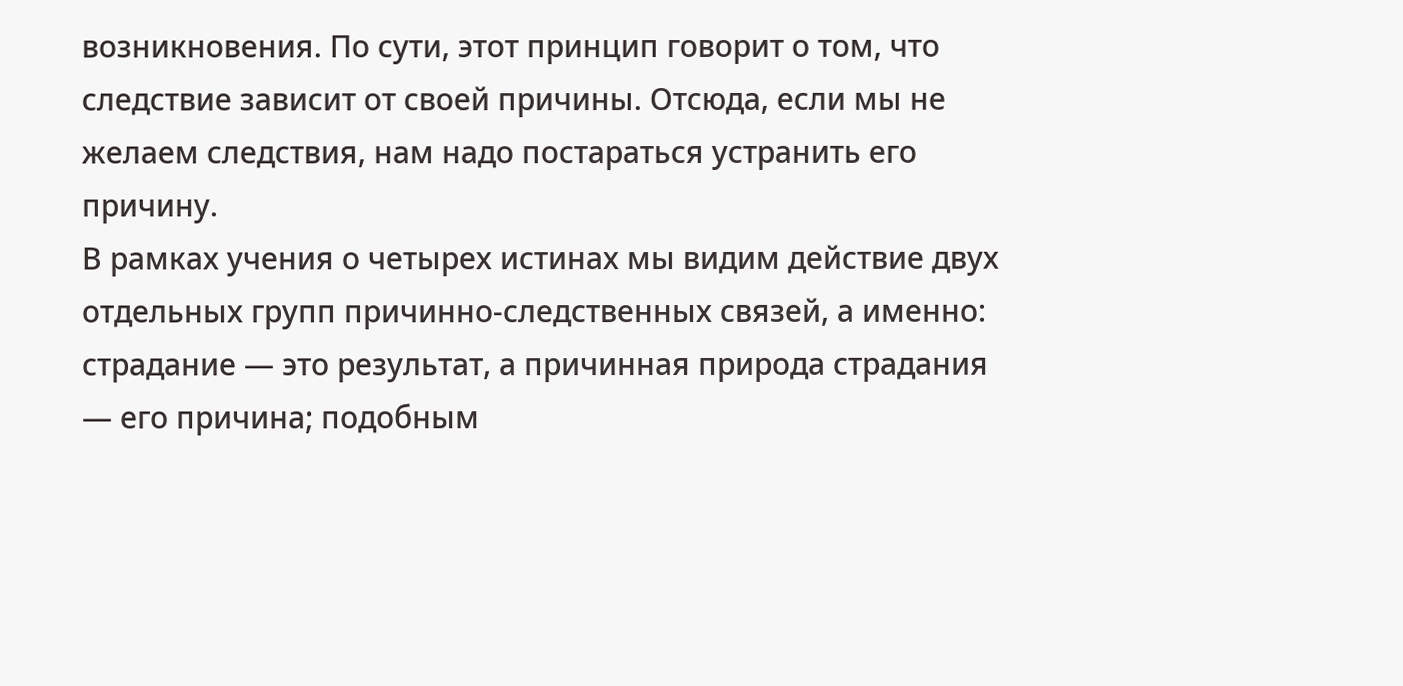возникновения. По сути, этот принцип говорит о том, что следствие зависит от своей причины. Отсюда, если мы не желаем следствия, нам надо постараться устранить его причину.
В рамках учения о четырех истинах мы видим действие двух отдельных групп причинно-следственных связей, а именно: страдание — это результат, а причинная природа страдания — его причина; подобным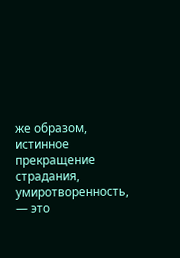же образом, истинное прекращение страдания, умиротворенность, — это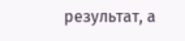результат, а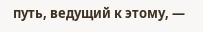путь, ведущий к этому, —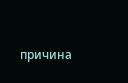причина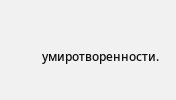умиротворенности.